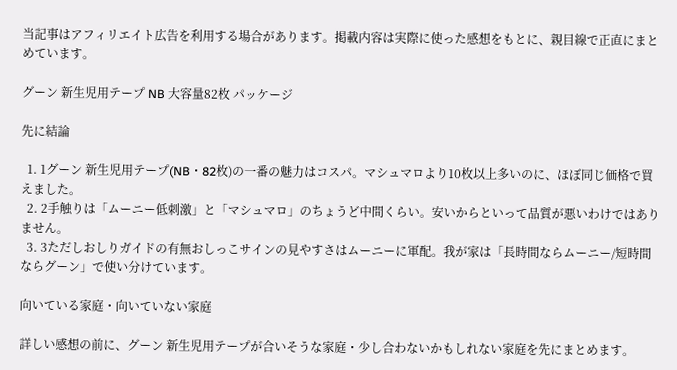当記事はアフィリエイト広告を利用する場合があります。掲載内容は実際に使った感想をもとに、親目線で正直にまとめています。

グーン 新生児用テープ NB 大容量82枚 パッケージ

先に結論

  1. 1グーン 新生児用テープ(NB・82枚)の一番の魅力はコスパ。マシュマロより10枚以上多いのに、ほぼ同じ価格で買えました。
  2. 2手触りは「ムーニー低刺激」と「マシュマロ」のちょうど中間くらい。安いからといって品質が悪いわけではありません。
  3. 3ただしおしりガイドの有無おしっこサインの見やすさはムーニーに軍配。我が家は「長時間ならムーニー/短時間ならグーン」で使い分けています。

向いている家庭・向いていない家庭

詳しい感想の前に、グーン 新生児用テープが合いそうな家庭・少し合わないかもしれない家庭を先にまとめます。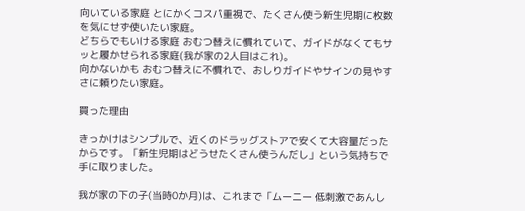向いている家庭 とにかくコスパ重視で、たくさん使う新生児期に枚数を気にせず使いたい家庭。
どちらでもいける家庭 おむつ替えに慣れていて、ガイドがなくてもサッと履かせられる家庭(我が家の2人目はこれ)。
向かないかも おむつ替えに不慣れで、おしりガイドやサインの見やすさに頼りたい家庭。

買った理由

きっかけはシンプルで、近くのドラッグストアで安くて大容量だったからです。「新生児期はどうせたくさん使うんだし」という気持ちで手に取りました。

我が家の下の子(当時0か月)は、これまで「ムーニー 低刺激であんし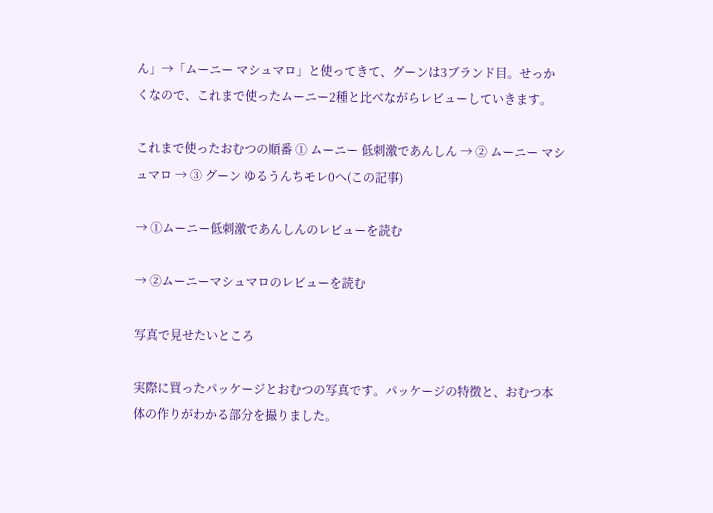ん」→「ムーニー マシュマロ」と使ってきて、グーンは3ブランド目。せっかくなので、これまで使ったムーニー2種と比べながらレビューしていきます。

これまで使ったおむつの順番 ① ムーニー 低刺激であんしん → ② ムーニー マシュマロ → ③ グーン ゆるうんちモレ0へ(この記事)

→ ①ムーニー低刺激であんしんのレビューを読む

→ ②ムーニーマシュマロのレビューを読む

写真で見せたいところ

実際に買ったパッケージとおむつの写真です。パッケージの特徴と、おむつ本体の作りがわかる部分を撮りました。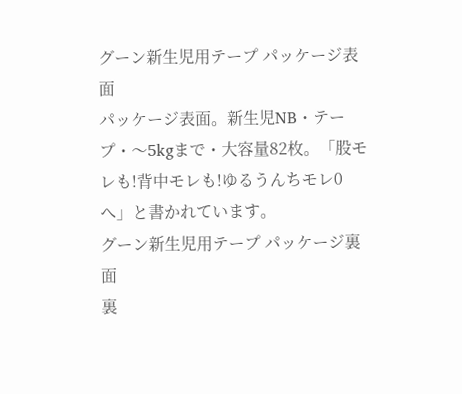グーン新生児用テープ パッケージ表面
パッケージ表面。新生児NB・テープ・〜5kgまで・大容量82枚。「股モレも!背中モレも!ゆるうんちモレ0へ」と書かれています。
グーン新生児用テープ パッケージ裏面
裏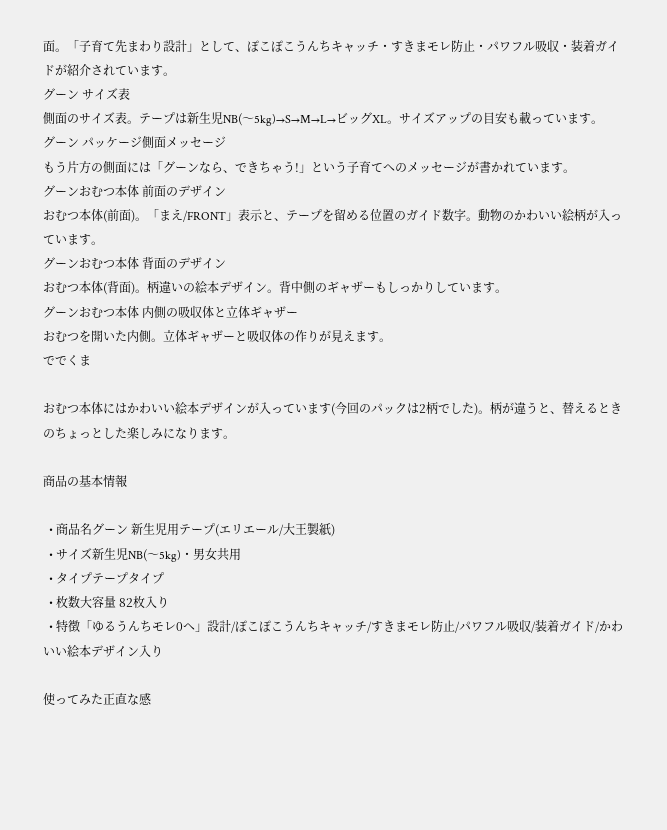面。「子育て先まわり設計」として、ぽこぽこうんちキャッチ・すきまモレ防止・パワフル吸収・装着ガイドが紹介されています。
グーン サイズ表
側面のサイズ表。テープは新生児NB(〜5kg)→S→M→L→ビッグXL。サイズアップの目安も載っています。
グーン パッケージ側面メッセージ
もう片方の側面には「グーンなら、できちゃう!」という子育てへのメッセージが書かれています。
グーンおむつ本体 前面のデザイン
おむつ本体(前面)。「まえ/FRONT」表示と、テープを留める位置のガイド数字。動物のかわいい絵柄が入っています。
グーンおむつ本体 背面のデザイン
おむつ本体(背面)。柄違いの絵本デザイン。背中側のギャザーもしっかりしています。
グーンおむつ本体 内側の吸収体と立体ギャザー
おむつを開いた内側。立体ギャザーと吸収体の作りが見えます。
ででくま

おむつ本体にはかわいい絵本デザインが入っています(今回のパックは2柄でした)。柄が違うと、替えるときのちょっとした楽しみになります。

商品の基本情報

  • 商品名グーン 新生児用テープ(エリエール/大王製紙)
  • サイズ新生児NB(〜5kg)・男女共用
  • タイプテープタイプ
  • 枚数大容量 82枚入り
  • 特徴「ゆるうんちモレ0へ」設計/ぽこぽこうんちキャッチ/すきまモレ防止/パワフル吸収/装着ガイド/かわいい絵本デザイン入り

使ってみた正直な感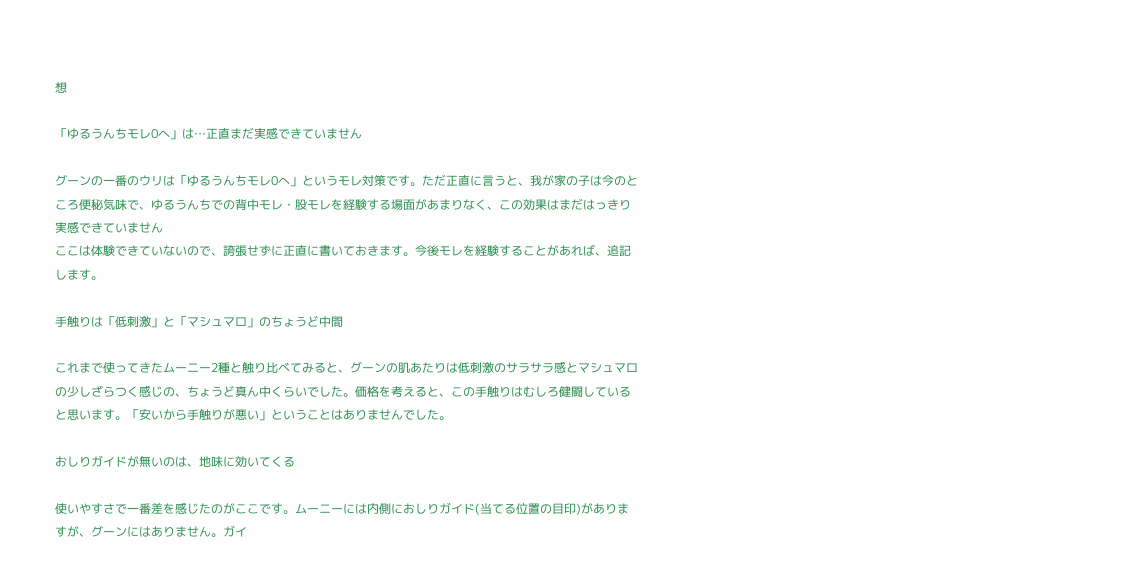想

「ゆるうんちモレ0へ」は…正直まだ実感できていません

グーンの一番のウリは「ゆるうんちモレ0へ」というモレ対策です。ただ正直に言うと、我が家の子は今のところ便秘気味で、ゆるうんちでの背中モレ・股モレを経験する場面があまりなく、この効果はまだはっきり実感できていません
ここは体験できていないので、誇張せずに正直に書いておきます。今後モレを経験することがあれば、追記します。

手触りは「低刺激」と「マシュマロ」のちょうど中間

これまで使ってきたムーニー2種と触り比べてみると、グーンの肌あたりは低刺激のサラサラ感とマシュマロの少しざらつく感じの、ちょうど真ん中くらいでした。価格を考えると、この手触りはむしろ健闘していると思います。「安いから手触りが悪い」ということはありませんでした。

おしりガイドが無いのは、地味に効いてくる

使いやすさで一番差を感じたのがここです。ムーニーには内側におしりガイド(当てる位置の目印)がありますが、グーンにはありません。ガイ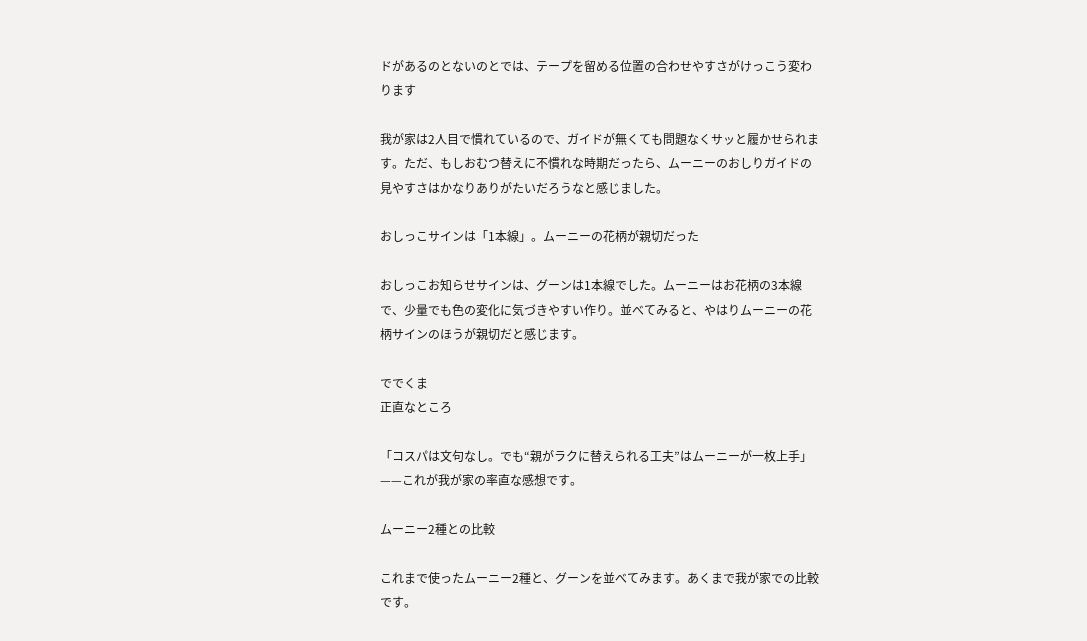ドがあるのとないのとでは、テープを留める位置の合わせやすさがけっこう変わります

我が家は2人目で慣れているので、ガイドが無くても問題なくサッと履かせられます。ただ、もしおむつ替えに不慣れな時期だったら、ムーニーのおしりガイドの見やすさはかなりありがたいだろうなと感じました。

おしっこサインは「1本線」。ムーニーの花柄が親切だった

おしっこお知らせサインは、グーンは1本線でした。ムーニーはお花柄の3本線で、少量でも色の変化に気づきやすい作り。並べてみると、やはりムーニーの花柄サインのほうが親切だと感じます。

ででくま
正直なところ

「コスパは文句なし。でも“親がラクに替えられる工夫”はムーニーが一枚上手」——これが我が家の率直な感想です。

ムーニー2種との比較

これまで使ったムーニー2種と、グーンを並べてみます。あくまで我が家での比較です。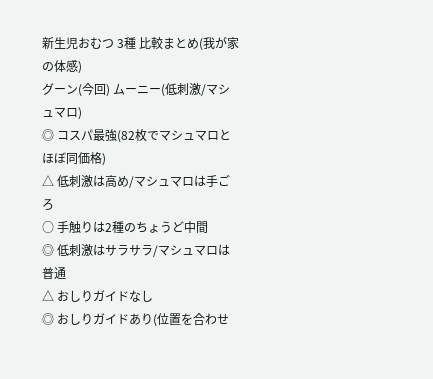新生児おむつ 3種 比較まとめ(我が家の体感)
グーン(今回) ムーニー(低刺激/マシュマロ)
◎ コスパ最強(82枚でマシュマロとほぼ同価格)
△ 低刺激は高め/マシュマロは手ごろ
○ 手触りは2種のちょうど中間
◎ 低刺激はサラサラ/マシュマロは普通
△ おしりガイドなし
◎ おしりガイドあり(位置を合わせ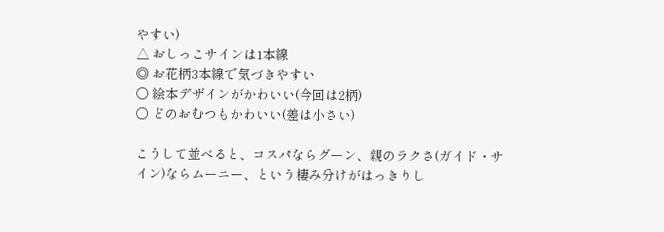やすい)
△ おしっこサインは1本線
◎ お花柄3本線で気づきやすい
○ 絵本デザインがかわいい(今回は2柄)
○ どのおむつもかわいい(差は小さい)

こうして並べると、コスパならグーン、親のラクさ(ガイド・サイン)ならムーニー、という棲み分けがはっきりし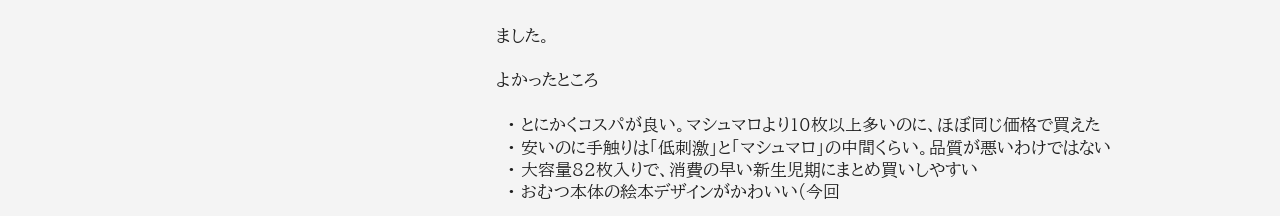ました。

よかったところ

  • とにかくコスパが良い。マシュマロより10枚以上多いのに、ほぼ同じ価格で買えた
  • 安いのに手触りは「低刺激」と「マシュマロ」の中間くらい。品質が悪いわけではない
  • 大容量82枚入りで、消費の早い新生児期にまとめ買いしやすい
  • おむつ本体の絵本デザインがかわいい(今回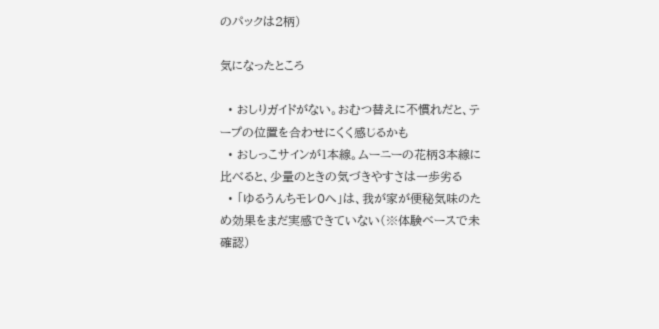のパックは2柄)

気になったところ

  • おしりガイドがない。おむつ替えに不慣れだと、テープの位置を合わせにくく感じるかも
  • おしっこサインが1本線。ムーニーの花柄3本線に比べると、少量のときの気づきやすさは一歩劣る
  • 「ゆるうんちモレ0へ」は、我が家が便秘気味のため効果をまだ実感できていない(※体験ベースで未確認)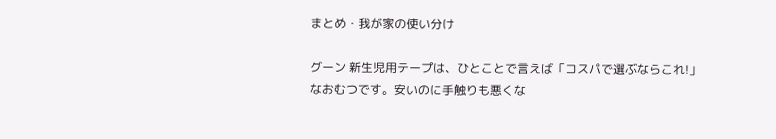まとめ・我が家の使い分け

グーン 新生児用テープは、ひとことで言えば「コスパで選ぶならこれ!」なおむつです。安いのに手触りも悪くな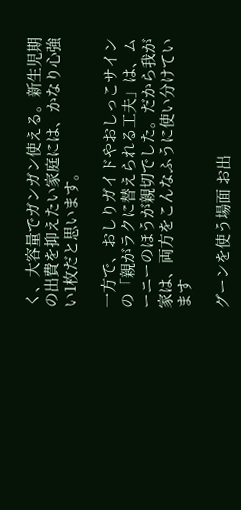く、大容量でガンガン使える。新生児期の出費を抑えたい家庭には、かなり心強い1枚だと思います。

一方で、おしりガイドやおしっこサインの「親がラクに替えられる工夫」は、ムーニーのほうが親切でした。だから我が家は、両方をこんなふうに使い分けています

グーンを使う場面 お出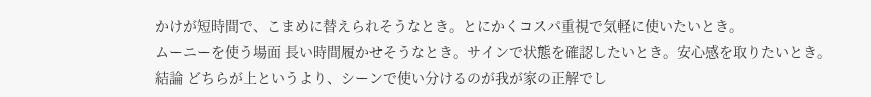かけが短時間で、こまめに替えられそうなとき。とにかくコスパ重視で気軽に使いたいとき。
ムーニーを使う場面 長い時間履かせそうなとき。サインで状態を確認したいとき。安心感を取りたいとき。
結論 どちらが上というより、シーンで使い分けるのが我が家の正解でし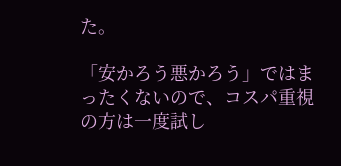た。

「安かろう悪かろう」ではまったくないので、コスパ重視の方は一度試し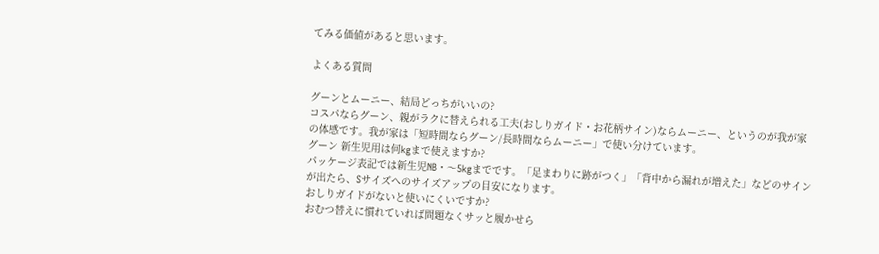てみる価値があると思います。

よくある質問

グーンとムーニー、結局どっちがいいの?
コスパならグーン、親がラクに替えられる工夫(おしりガイド・お花柄サイン)ならムーニー、というのが我が家の体感です。我が家は「短時間ならグーン/長時間ならムーニー」で使い分けています。
グーン 新生児用は何kgまで使えますか?
パッケージ表記では新生児NB・〜5kgまでです。「足まわりに跡がつく」「背中から漏れが増えた」などのサインが出たら、Sサイズへのサイズアップの目安になります。
おしりガイドがないと使いにくいですか?
おむつ替えに慣れていれば問題なくサッと履かせら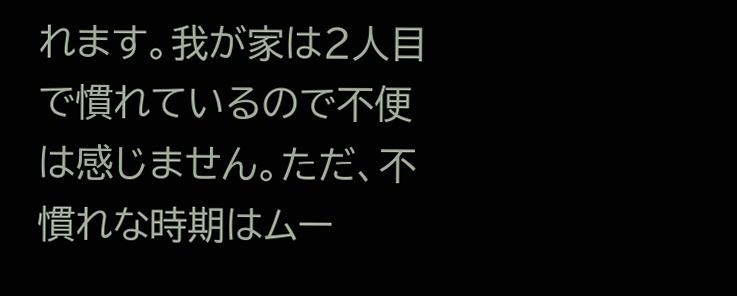れます。我が家は2人目で慣れているので不便は感じません。ただ、不慣れな時期はムー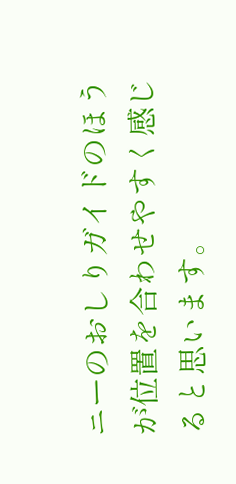ニーのおしりガイドのほうが位置を合わせやすく感じると思います。